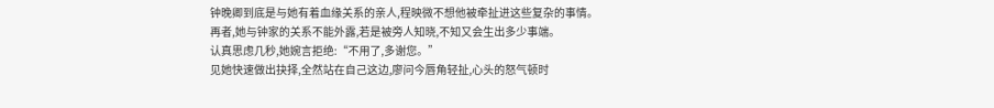钟晚卿到底是与她有着血缘关系的亲人,程映微不想他被牵扯进这些复杂的事情。
再者,她与钟家的关系不能外露,若是被旁人知晓,不知又会生出多少事端。
认真思虑几秒,她婉言拒绝:“不用了,多谢您。”
见她快速做出抉择,全然站在自己这边,廖问今唇角轻扯,心头的怒气顿时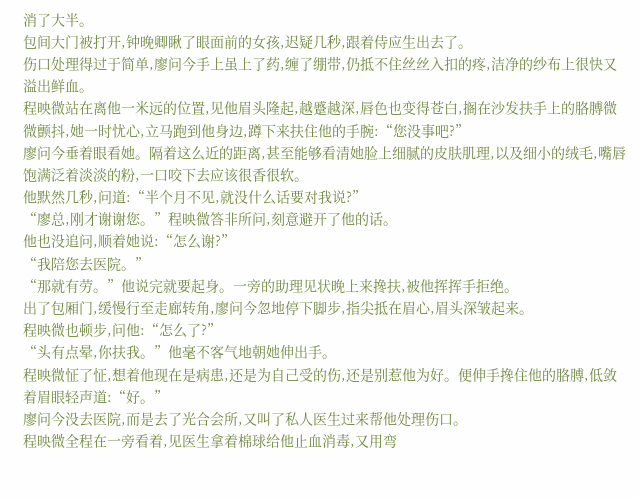消了大半。
包间大门被打开,钟晚卿瞅了眼面前的女孩,迟疑几秒,跟着侍应生出去了。
伤口处理得过于简单,廖问今手上虽上了药,缠了绷带,仍抵不住丝丝入扣的疼,洁净的纱布上很快又溢出鲜血。
程映微站在离他一米远的位置,见他眉头隆起,越蹙越深,唇色也变得苍白,搁在沙发扶手上的胳膊微微颤抖,她一时忧心,立马跑到他身边,蹲下来扶住他的手腕:“您没事吧?”
廖问今垂着眼看她。隔着这么近的距离,甚至能够看清她脸上细腻的皮肤肌理,以及细小的绒毛,嘴唇饱满泛着淡淡的粉,一口咬下去应该很香很软。
他默然几秒,问道:“半个月不见,就没什么话要对我说?”
“廖总,刚才谢谢您。”程映微答非所问,刻意避开了他的话。
他也没追问,顺着她说:“怎么谢?”
“我陪您去医院。”
“那就有劳。”他说完就要起身。一旁的助理见状晚上来搀扶,被他挥挥手拒绝。
出了包厢门,缓慢行至走廊转角,廖问今忽地停下脚步,指尖抵在眉心,眉头深皱起来。
程映微也顿步,问他:“怎么了?”
“头有点晕,你扶我。”他毫不客气地朝她伸出手。
程映微怔了怔,想着他现在是病患,还是为自己受的伤,还是别惹他为好。便伸手搀住他的胳膊,低敛着眉眼轻声道:“好。”
廖问今没去医院,而是去了光合会所,又叫了私人医生过来帮他处理伤口。
程映微全程在一旁看着,见医生拿着棉球给他止血消毒,又用弯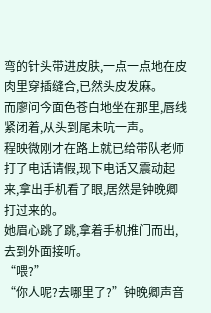弯的针头带进皮肤,一点一点地在皮肉里穿插缝合,已然头皮发麻。
而廖问今面色苍白地坐在那里,唇线紧闭着,从头到尾未吭一声。
程映微刚才在路上就已给带队老师打了电话请假,现下电话又震动起来,拿出手机看了眼,居然是钟晚卿打过来的。
她眉心跳了跳,拿着手机推门而出,去到外面接听。
“喂?”
“你人呢?去哪里了?”钟晚卿声音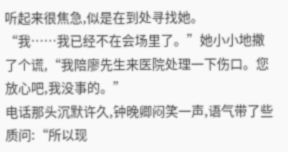听起来很焦急,似是在到处寻找她。
“我……我已经不在会场里了。”她小小地撒了个谎,“我陪廖先生来医院处理一下伤口。您放心吧,我没事的。”
电话那头沉默许久,钟晚卿闷笑一声,语气带了些质问:“所以现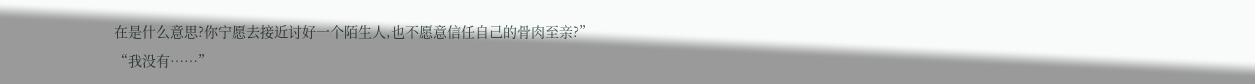在是什么意思?你宁愿去接近讨好一个陌生人,也不愿意信任自己的骨肉至亲?”
“我没有……”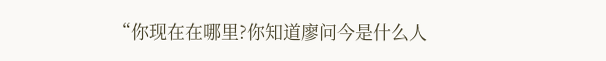“你现在在哪里?你知道廖问今是什么人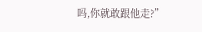吗,你就敢跟他走?”